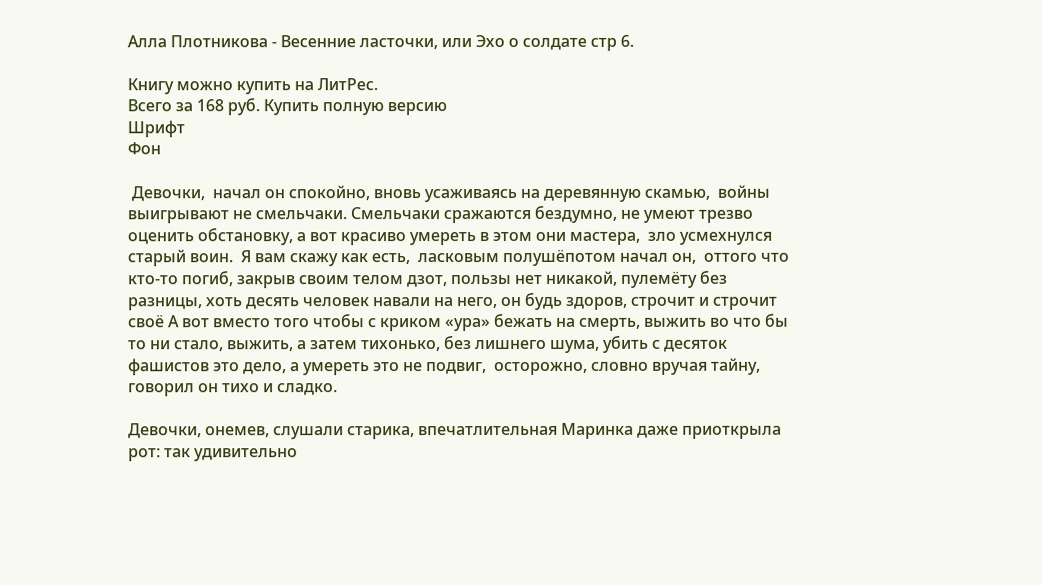Алла Плотникова - Весенние ласточки, или Эхо о солдате стр 6.

Книгу можно купить на ЛитРес.
Всего за 168 руб. Купить полную версию
Шрифт
Фон

 Девочки,  начал он спокойно, вновь усаживаясь на деревянную скамью,  войны выигрывают не смельчаки. Смельчаки сражаются бездумно, не умеют трезво оценить обстановку, а вот красиво умереть в этом они мастера,  зло усмехнулся старый воин.  Я вам скажу как есть,  ласковым полушёпотом начал он,  оттого что кто-то погиб, закрыв своим телом дзот, пользы нет никакой, пулемёту без разницы, хоть десять человек навали на него, он будь здоров, строчит и строчит своё А вот вместо того чтобы с криком «ура» бежать на смерть, выжить во что бы то ни стало, выжить, а затем тихонько, без лишнего шума, убить с десяток фашистов это дело, а умереть это не подвиг,  осторожно, словно вручая тайну, говорил он тихо и сладко.

Девочки, онемев, слушали старика, впечатлительная Маринка даже приоткрыла рот: так удивительно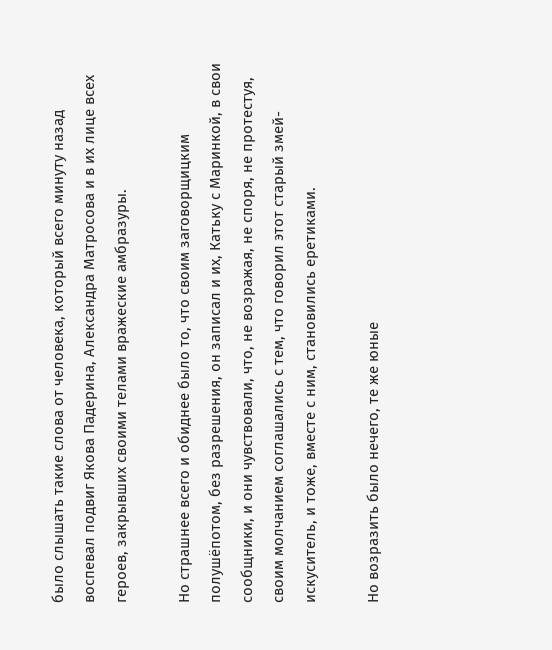было слышать такие слова от человека, который всего минуту назад воспевал подвиг Якова Падерина, Александра Матросова и в их лице всех героев, закрывших своими телами вражеские амбразуры.

Но страшнее всего и обиднее было то, что своим заговорщицким полушёпотом, без разрешения, он записал и их, Катьку с Маринкой, в свои сообщники, и они чувствовали, что, не возражая, не споря, не протестуя, своим молчанием соглашались с тем, что говорил этот старый змей-искуситель, и тоже, вместе с ним, становились еретиками.

Но возразить было нечего, те же юные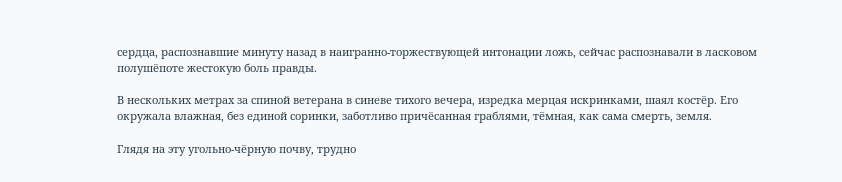сердца, распознавшие минуту назад в наигранно-торжествующей интонации ложь, сейчас распознавали в ласковом полушёпоте жестокую боль правды.

В нескольких метрах за спиной ветерана в синеве тихого вечера, изредка мерцая искринками, шаял костёр. Его окружала влажная, без единой соринки, заботливо причёсанная граблями, тёмная, как сама смерть, земля.

Глядя на эту угольно-чёрную почву, трудно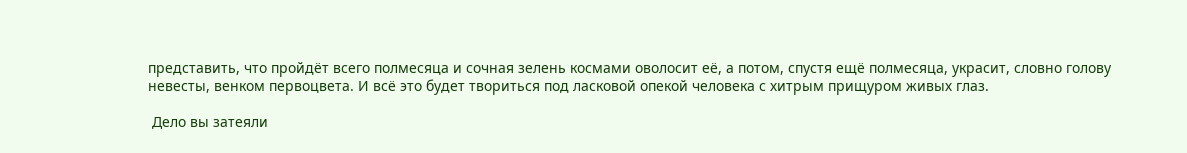представить, что пройдёт всего полмесяца и сочная зелень космами оволосит её, а потом, спустя ещё полмесяца, украсит, словно голову невесты, венком первоцвета. И всё это будет твориться под ласковой опекой человека с хитрым прищуром живых глаз.

 Дело вы затеяли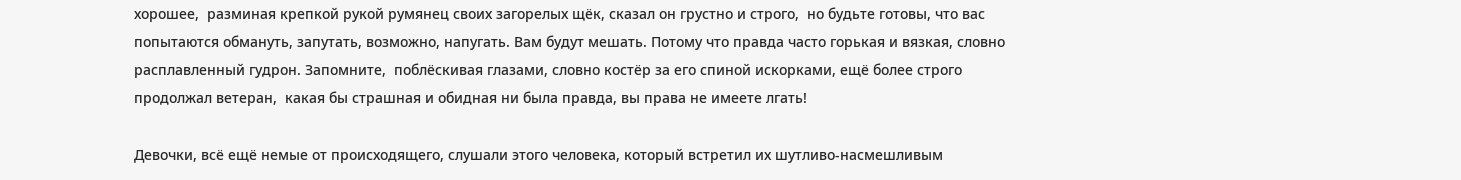хорошее,  разминая крепкой рукой румянец своих загорелых щёк, сказал он грустно и строго,  но будьте готовы, что вас попытаются обмануть, запутать, возможно, напугать. Вам будут мешать. Потому что правда часто горькая и вязкая, словно расплавленный гудрон. Запомните,  поблёскивая глазами, словно костёр за его спиной искорками, ещё более строго продолжал ветеран,  какая бы страшная и обидная ни была правда, вы права не имеете лгать!

Девочки, всё ещё немые от происходящего, слушали этого человека, который встретил их шутливо-насмешливым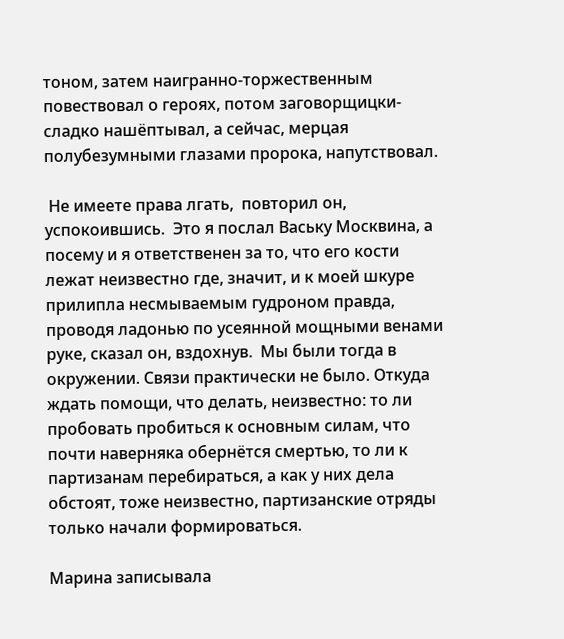тоном, затем наигранно-торжественным повествовал о героях, потом заговорщицки-сладко нашёптывал, а сейчас, мерцая полубезумными глазами пророка, напутствовал.

 Не имеете права лгать,  повторил он, успокоившись.  Это я послал Ваську Москвина, а посему и я ответственен за то, что его кости лежат неизвестно где, значит, и к моей шкуре прилипла несмываемым гудроном правда,  проводя ладонью по усеянной мощными венами руке, сказал он, вздохнув.  Мы были тогда в окружении. Связи практически не было. Откуда ждать помощи, что делать, неизвестно: то ли пробовать пробиться к основным силам, что почти наверняка обернётся смертью, то ли к партизанам перебираться, а как у них дела обстоят, тоже неизвестно, партизанские отряды только начали формироваться.

Марина записывала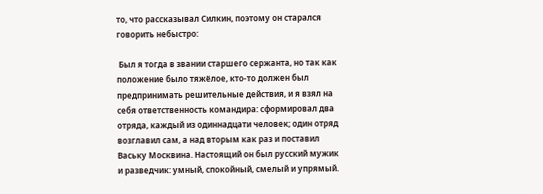то, что рассказывал Силкин, поэтому он старался говорить небыстро:

 Был я тогда в звании старшего сержанта, но так как положение было тяжёлое, кто-то должен был предпринимать решительные действия, и я взял на себя ответственность командира: сформировал два отряда, каждый из одиннадцати человек; один отряд возглавил сам, а над вторым как раз и поставил Ваську Москвина. Настоящий он был русский мужик и разведчик: умный, спокойный, смелый и упрямый.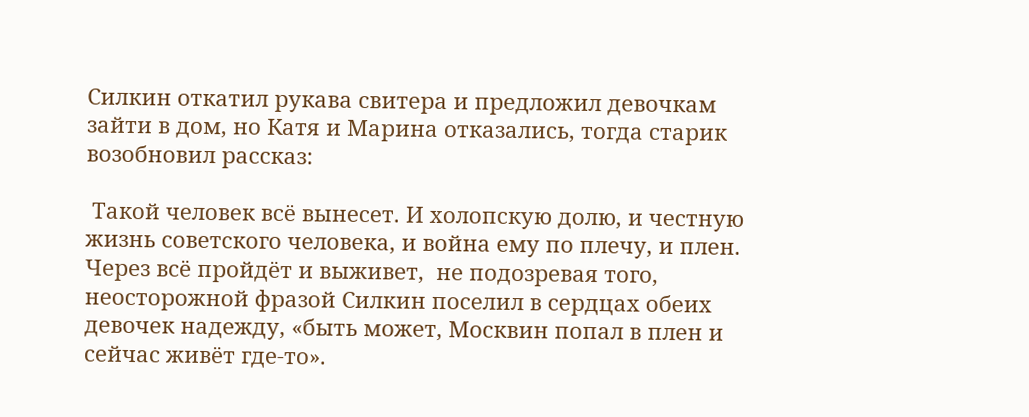Силкин откатил рукава свитера и предложил девочкам зайти в дом, но Катя и Марина отказались, тогда старик возобновил рассказ:

 Такой человек всё вынесет. И холопскую долю, и честную жизнь советского человека, и война ему по плечу, и плен. Через всё пройдёт и выживет,  не подозревая того, неосторожной фразой Силкин поселил в сердцах обеих девочек надежду, «быть может, Москвин попал в плен и сейчас живёт где-то».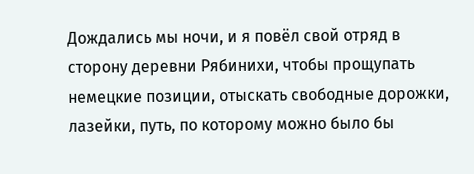Дождались мы ночи, и я повёл свой отряд в сторону деревни Рябинихи, чтобы прощупать немецкие позиции, отыскать свободные дорожки, лазейки, путь, по которому можно было бы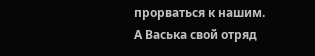прорваться к нашим. А Васька свой отряд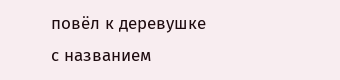повёл к деревушке с названием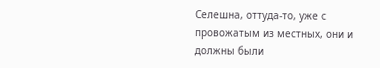Селешна, оттуда-то, уже с провожатым из местных, они и должны были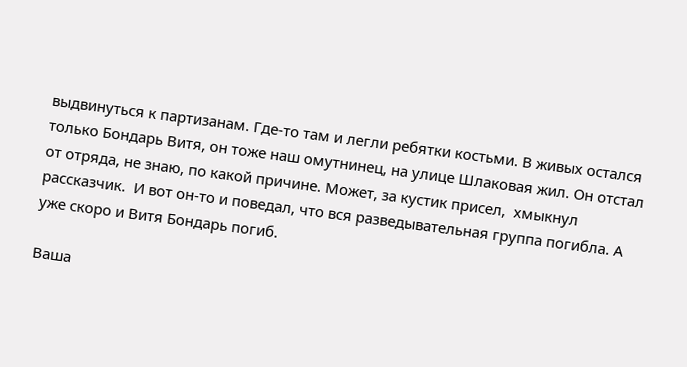выдвинуться к партизанам. Где-то там и легли ребятки костьми. В живых остался только Бондарь Витя, он тоже наш омутнинец, на улице Шлаковая жил. Он отстал от отряда, не знаю, по какой причине. Может, за кустик присел,  хмыкнул рассказчик.  И вот он-то и поведал, что вся разведывательная группа погибла. А уже скоро и Витя Бондарь погиб.

Ваша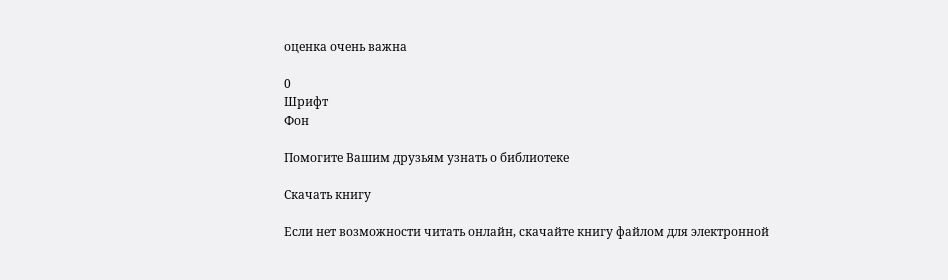оценка очень важна

0
Шрифт
Фон

Помогите Вашим друзьям узнать о библиотеке

Скачать книгу

Если нет возможности читать онлайн, скачайте книгу файлом для электронной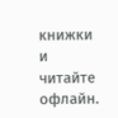книжки и читайте офлайн.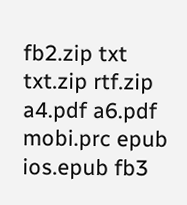fb2.zip txt txt.zip rtf.zip a4.pdf a6.pdf mobi.prc epub ios.epub fb3